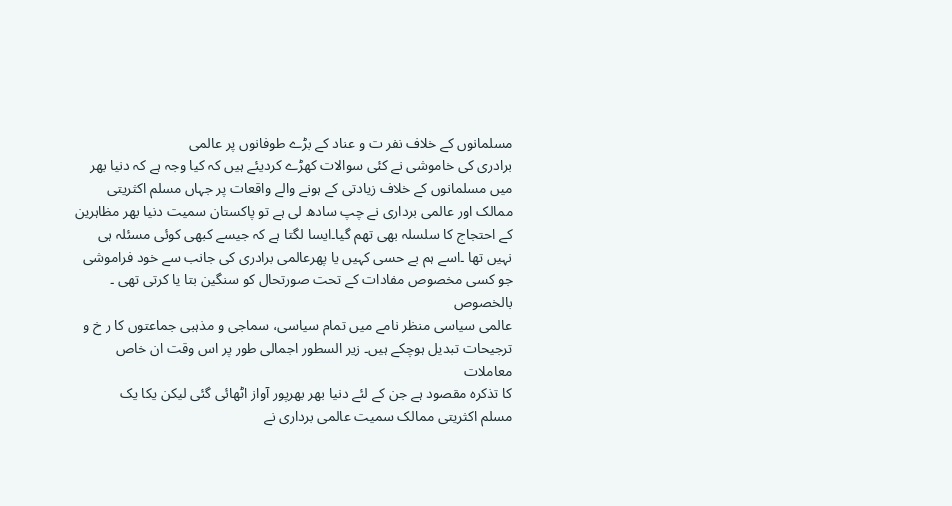مسلمانوں کے خلاف نفر ت و عناد کے بڑے طوفانوں پر عالمی
برادری کی خاموشی نے کئی سوالات کھڑے کردیئے ہیں کہ کیا وجہ ہے کہ دنیا بھر
میں مسلمانوں کے خلاف زیادتی کے ہونے والے واقعات پر جہاں مسلم اکثریتی
ممالک اور عالمی برداری نے چپ سادھ لی ہے تو پاکستان سمیت دنیا بھر مظاہرین
کے احتجاج کا سلسلہ بھی تھم گیا۔ایسا لگتا ہے کہ جیسے کبھی کوئی مسئلہ ہی
نہیں تھا ۔اسے ہم بے حسی کہیں یا پھرعالمی برادری کی جانب سے خود فراموشی
جو کسی مخصوص مفادات کے تحت صورتحال کو سنگین بتا یا کرتی تھی ۔ بالخصوص
عالمی سیاسی منظر نامے میں تمام سیاسی، سماجی و مذہبی جماعتوں کا ر خ و
ترجیحات تبدیل ہوچکے ہیں۔ زیر السطور اجمالی طور پر اس وقت ان خاص معاملات
کا تذکرہ مقصود ہے جن کے لئے دنیا بھر بھرپور آواز اٹھائی گئی لیکن یکا یک
مسلم اکثریتی ممالک سمیت عالمی برداری نے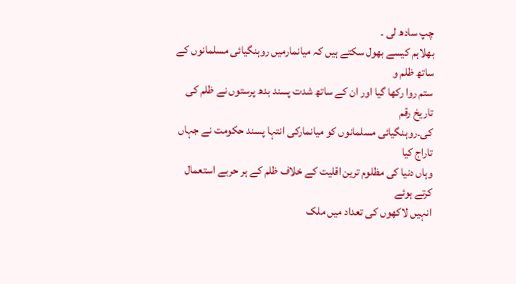چپ سادھ لی ۔
بھلاہم کیسے بھول سکتے ہیں کہ میانمارمیں روہنگیائی مسلمانوں کے ساتھ ظلم و
ستم روا رکھا گیا اور ان کے ساتھ شدت پسند بدھ پرستوں نے ظلم کی تاریخ رقم
کی۔روہنگیائی مسلمانوں کو میانمارکی انتہا پسند حکومت نے جہاں تاراج کیا
وہاں دنیا کی مظلوم ترین اقلیت کے خلاف ظلم کے ہر حربے استعمال کرتے ہوئے
انہیں لاکھوں کی تعداد میں ملک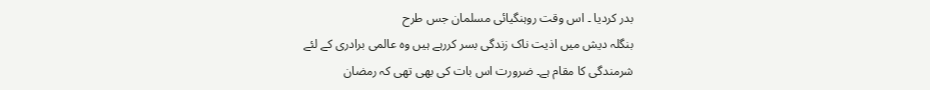بدر کردیا ۔ اس وقت روہنگیائی مسلمان جس طرح
بنگلہ دیش میں اذیت ناک زندگی بسر کررہے ہیں وہ عالمی برادری کے لئے
شرمندگی کا مقام ہے۔ ضرورت اس بات کی بھی تھی کہ رمضان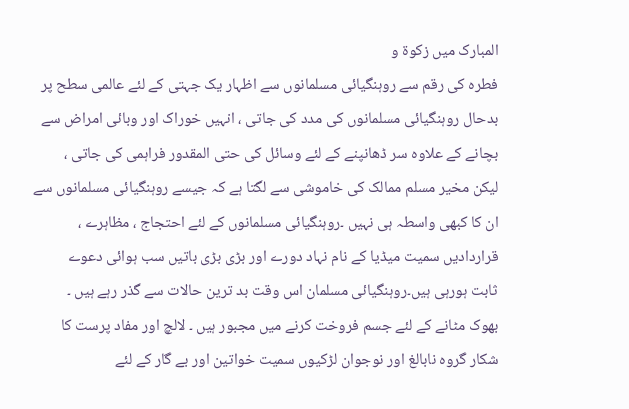المبارک میں زکوۃ و
فطرہ کی رقم سے روہنگیائی مسلمانوں سے اظہار یک جہتی کے لئے عالمی سطح پر
بدحال روہنگیائی مسلمانوں کی مدد کی جاتی ، انہیں خوراک اور وبائی امراض سے
بچانے کے علاوہ سر ڈھانپنے کے لئے وسائل کی حتی المقدور فراہمی کی جاتی ،
لیکن مخیر مسلم ممالک کی خاموشی سے لگتا ہے کہ جیسے روہنگیائی مسلمانوں سے
ان کا کبھی واسطہ ہی نہیں ۔روہنگیائی مسلمانوں کے لئے احتجاج ، مظاہرے ،
قراردادیں سمیت میڈیا کے نام نہاد دورے اور بڑی بڑی باتیں سب ہوائی دعوے
ثابت ہورہی ہیں۔روہنگیائی مسلمان اس وقت بد ترین حالات سے گذر رہے ہیں ۔
بھوک مٹانے کے لئے جسم فروخت کرنے میں مجبور ہیں ۔ لالچ اور مفاد پرست کا
شکار گروہ نابالغ اور نوجوان لڑکیوں سمیت خواتین اور بے گار کے لئے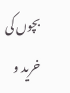بچوں کی
خرید و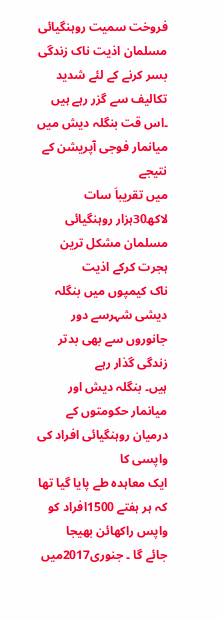فروخت سمیت روہنگیائی مسلمان اذیت ناک زندگی بسر کرنے کے لئے شدید
تکالیف سے گزر رہے ہیں ۔اس قت بنگلہ دیش میں میانمار فوجی آپریشن کے نتیجے
میں تقریباَ سات لاکھ30ہزار روہنگیائی مسلمان مشکل ترین ہجرت کرکے اذیت
ناک کیمپوں میں بنگلہ دیشی شہرسے دور جانوروں سے بھی بدتر زندگی گذار رہے
ہیں۔ بنگلہ دیش اور میانمار حکومتوں کے درمیان روہنگیائی افراد کی واپسی کا
ایک معاہدہ طے پایا گیا تھا کہ ہر ہفتے 1500افراد کو واپس راکھائن بھیجا
جائے گا ۔ جنوری2017میں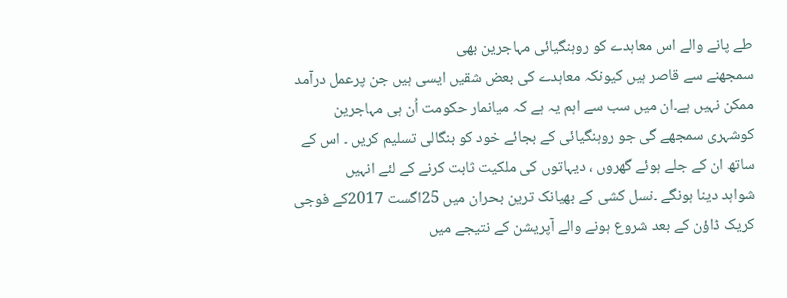طے پانے والے اس معاہدے کو روہنگیائی مہاجرین بھی
سمجھنے سے قاصر ہیں کیونکہ معاہدے کی بعض شقیں ایسی ہیں جن پرعمل درآمد
ممکن نہیں ہے۔ان میں سب سے اہم یہ ہے کہ میانمار حکومت اُن ہی مہاجرین
کوشہری سمجھے گی جو روہنگیائی کے بجائے خود کو بنگالی تسلیم کریں ۔ اس کے
ساتھ ان کے جلے ہوئے گھروں ، دیہاتوں کی ملکیت ثابت کرنے کے لئے انہیں
شواہد دینا ہونگے ۔نسل کشی کے بھیانک ترین بحران میں 25اگست 2017کے فوجی
کریک ڈاؤن کے بعد شروع ہونے والے آپریشن کے نتیجے میں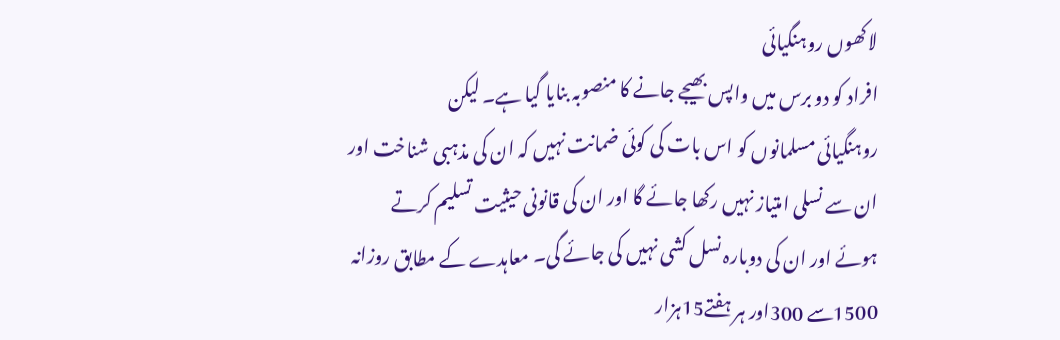لاکھوں روہنگیائی
افراد کو دو برس میں واپس بھیجے جانے کا منصوبہ بنایا گیا ہے۔ لیکن
روہنگیائی مسلمانوں کو اس بات کی کوئی ضمانت نہیں کہ ان کی مذہبی شناخت اور
ان سے نسلی امتیاز نہیں رکھا جائے گا اور ان کی قانونی حیثیت تسلیم کرتے
ہوئے اور ان کی دوبارہ نسل کشی نہیں کی جائے گی۔ معاہدے کے مطابق روزانہ
1500سے 300اور ہر ہفتے15ہزار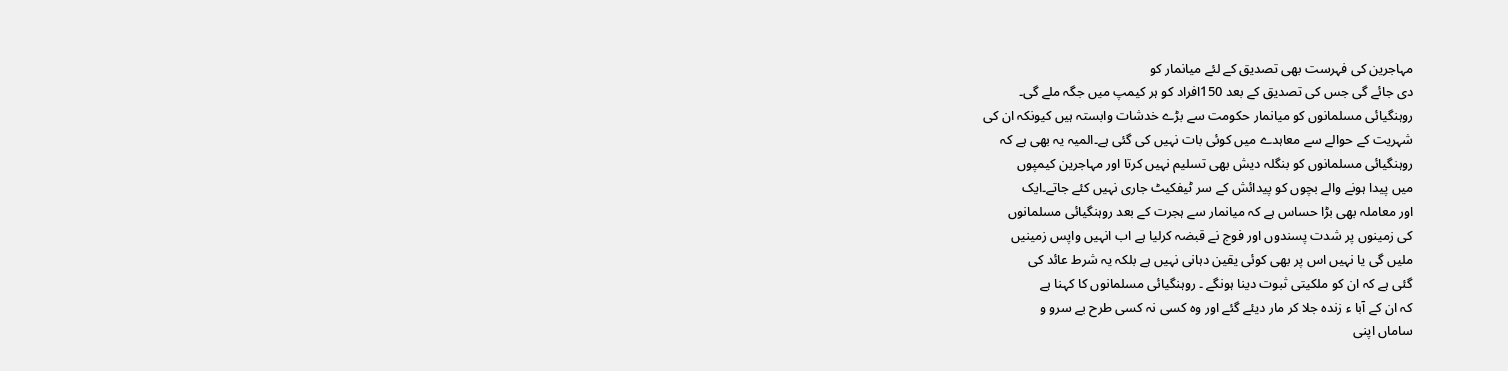مہاجرین کی فہرست بھی تصدیق کے لئے میانمار کو
دی جائے گی جس کی تصدیق کے بعد 150افراد کو ہر کیمپ میں جگہ ملے گی۔
روہنگیائی مسلمانوں کو میانمار حکومت سے بڑے خدشات وابستہ ہیں کیونکہ ان کی
شہریت کے حوالے سے معاہدے میں کوئی بات نہیں کی گئی ہے۔المیہ یہ بھی ہے کہ
روہنگیائی مسلمانوں کو بنگلہ دیش بھی تسلیم نہیں کرتا اور مہاجرین کیمپوں
میں پیدا ہونے والے بچوں کو پیدائش کے سر ٹیفکیٹ جاری نہیں کئے جاتے۔ایک
اور معاملہ بھی بڑا حساس ہے کہ میانمار سے ہجرت کے بعد روہنگیائی مسلمانوں
کی زمینوں پر شدت پسندوں اور فوج نے قبضہ کرلیا ہے اب انہیں واپس زمینیں
ملیں گی یا نہیں اس پر بھی کوئی یقین دہانی نہیں ہے بلکہ یہ شرط عائد کی
گئی ہے کہ ان کو ملکیتی ثبوت دینا ہونگے ۔ روہنگیائی مسلمانوں کا کہنا ہے
کہ ان کے آبا ء زندہ جلا کر مار دیئے گئے اور وہ کسی نہ کسی طرح بے سرو و
ساماں اپنی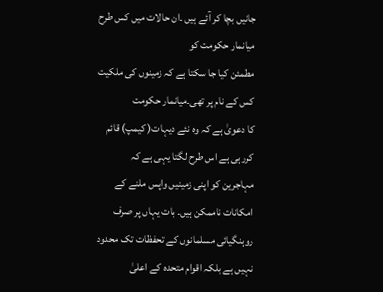جانیں بچا کر آئے ہیں ۔ان حالات میں کس طرح میانمار حکومت کو
مطمئن کیا جا سکتا ہے کہ زمینوں کی ملکیت کس کے نام پر تھی۔میانمار حکومت
کا دعویٰ ہے کہ وہ نئے دیہات( کیمپ) قائم کررہی ہے اس طرح لگتا یہی ہے کہ
مہاجرین کو اپنی زمینیں واپس ملنے کے امکانات ناممکن ہیں۔ بات یہاں پر صرف
روہنگیائی مسلمانوں کے تحفظات تک محدود نہیں ہے بلکہ اقوام متحدہ کے اعلیٰ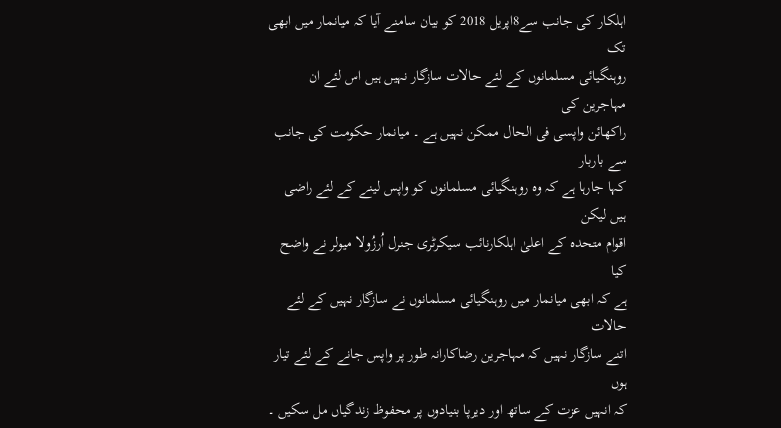اہلکار کی جانب سے8اپریل 2018 کو بیان سامنے آیا کہ میانمار میں ابھی تک
روہنگیائی مسلمانوں کے لئے حالات سازگار نہیں ہیں اس لئے ان مہاجرین کی
راکھائن واپسی فی الحال ممکن نہیں ہے ۔ میانمار حکومت کی جانب سے باربار
کہا جارہا ہے کہ وہ روہنگیائی مسلمانوں کو واپس لینے کے لئے راضی ہیں لیکن
اقوام متحدہ کے اعلیٰ اہلکارنائب سیکرٹری جنرل اُرزُولا میولر نے واضح کیا
ہے کہ ابھی میانمار میں روہنگیائی مسلمانوں نے سازگار نہیں کے لئے حالات
اتنے سازگار نہیں کہ مہاجرین رضاکارانہ طور پر واپس جانے کے لئے تیار ہوں
کہ انہیں عزت کے ساتھ اور دیرپا بنیادوں پر محفوظ زندگیاں مل سکیں ۔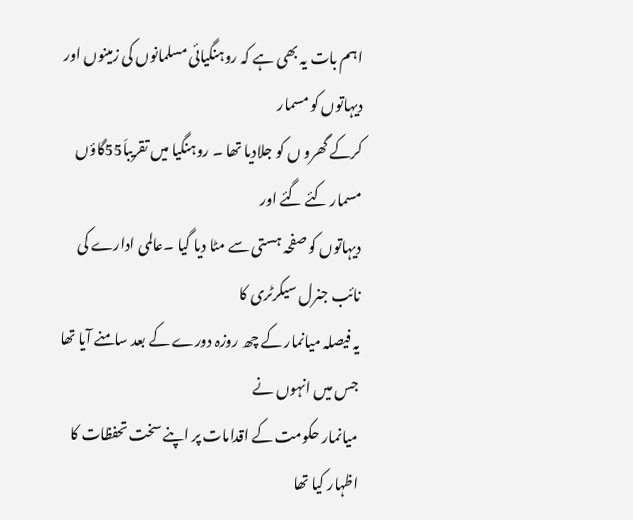اہم بات یہ بھی ہے کہ روہنگیائی مسلمانوں کی زمینوں اور دیہاتوں کو مسمار
کرکے گھرو ں کو جلادیا تھا ۔ روہنگیا میں تقریباَ55گاؤں مسمار کئے گئے اور
دیہاتوں کو صفحہ ہستی سے مٹا دیا گیا ۔عالمی ادارے کی نائب جنرل سیکرٹری کا
یہ فیصلہ میانمار کے چھ روزہ دورے کے بعد سامنے آیا تھا جس میں انہوں نے
میانمار حکومت کے اقدامات پر اپنے سخت تحفظات کا اظہار کیا تھا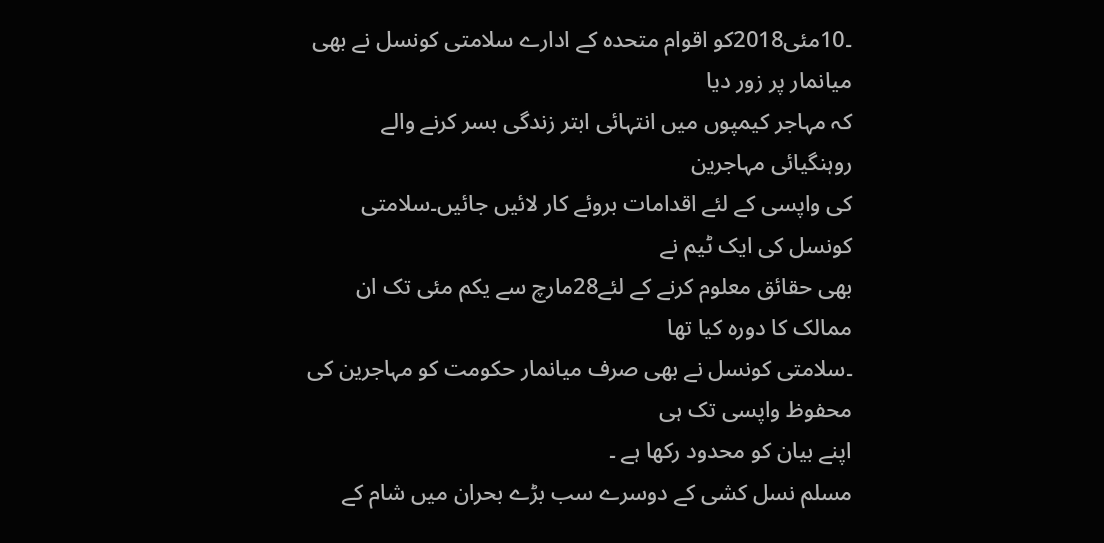۔10مئی2018کو اقوام متحدہ کے ادارے سلامتی کونسل نے بھی میانمار پر زور دیا
کہ مہاجر کیمپوں میں انتہائی ابتر زندگی بسر کرنے والے روہنگیائی مہاجرین
کی واپسی کے لئے اقدامات بروئے کار لائیں جائیں۔سلامتی کونسل کی ایک ٹیم نے
بھی حقائق معلوم کرنے کے لئے28مارچ سے یکم مئی تک ان ممالک کا دورہ کیا تھا
۔سلامتی کونسل نے بھی صرف میانمار حکومت کو مہاجرین کی محفوظ واپسی تک ہی
اپنے بیان کو محدود رکھا ہے ۔
مسلم نسل کشی کے دوسرے سب بڑے بحران میں شام کے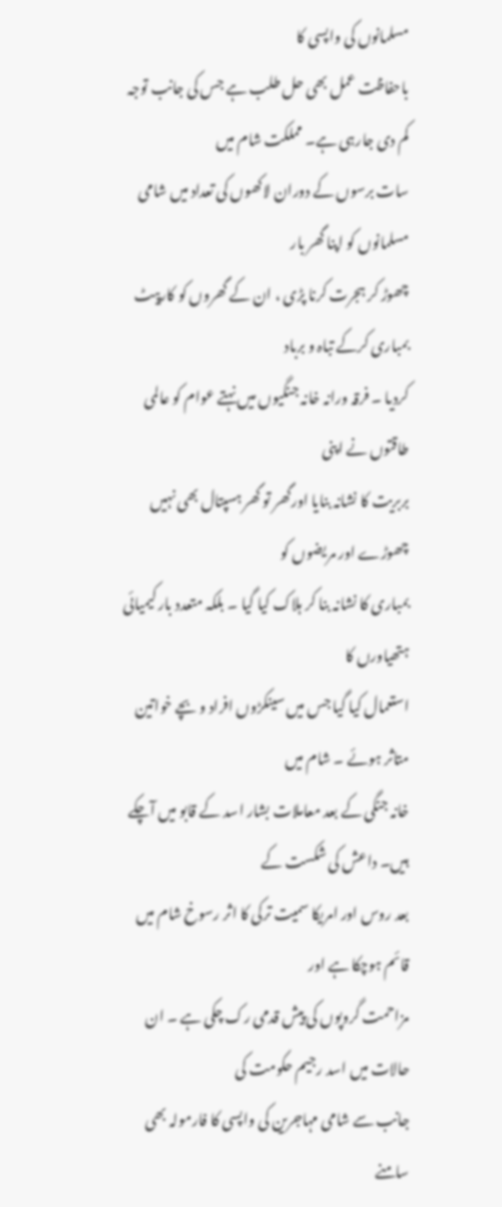مسلمانوں کی واپسی کا
باحفاظت عمل بھی حل طلب ہے جس کی جانب توجہ کم دی جارہی ہے۔ مملکت شام میں
سات برسوں کے دوران لاکھوں کی تعداد میں شامی مسلمانوں کو اپنا گھر بار
چھوڑ کر ہجرت کرنا پڑی ، ان کے گھروں کو کارپیٹ بمباری کرکے تباہ و برباد
کردیا ۔ فرقہ ورانہ خانہ جنگیوں میں نہتے عوام کو عالمی طاقتوں نے اپنی
بربریت کا نشانہ بنایا اورگھر تو گھر ہسپتال بھی نہیں چھوڑے اور مریضوں کو
بمباری کا نشانہ بنا کر ہلاک کیا گیا ۔ بلکہ متعدد بار کیمیائی ہتھیاورں کا
استعمال کیا گیا جس میں سینکڑوں افراد و بچے خواتین متاثر ہوئے ۔ شام میں
خانہ جنگی کے بعد معاملات بشار اسد کے قابو میں آچکے ہیں۔ داعش کی شکست کے
بعد روس اور امریکا سمیت ترکی کا اثر رسوخ شام میں قائم ہوچکا ہے اور
مزاحمت گروپوں کی پیش قدمی رک چکی ہے ۔ ان حالات میں اسد رجیم حکومت کی
جانب سے شامی مہاجرین کی واپسی کا فارمولہ بھی سامنے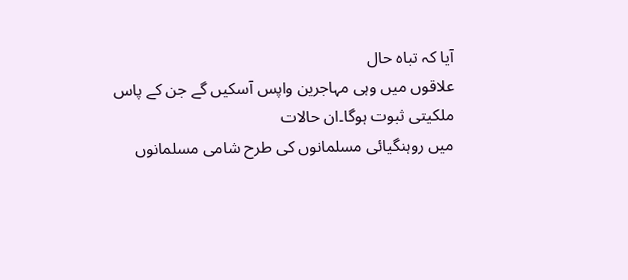آیا کہ تباہ حال
علاقوں میں وہی مہاجرین واپس آسکیں گے جن کے پاس ملکیتی ثبوت ہوگا۔ان حالات
میں روہنگیائی مسلمانوں کی طرح شامی مسلمانوں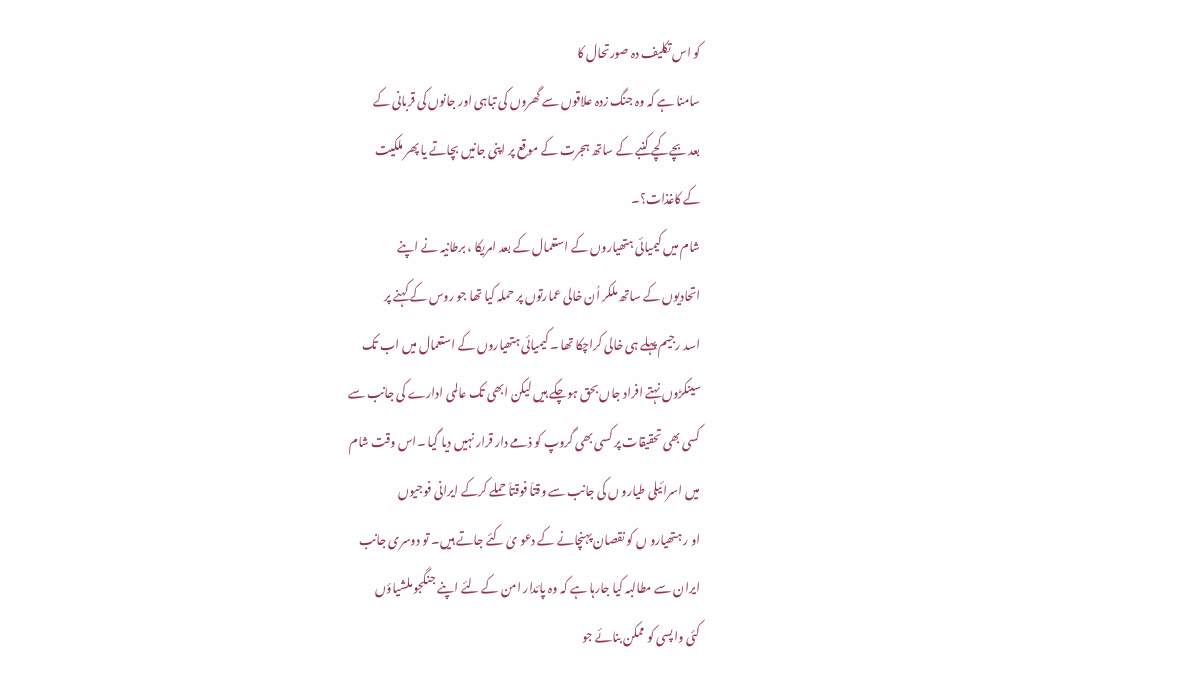کو اس تکلیف دہ صورتحال کا
سامنا ہے کہ وہ جنگ زدہ علاقوں سے گھروں کی تباہی اور جانوں کی قربانی کے
بعد بچے کچے کنبے کے ساتھ ہجرت کے موقع پر اپنی جانیں بچاتے یا پھر ملکیت
کے کاغذات؟۔
شام میں کیمیائی ہتھیاروں کے استعمال کے بعد امریکا ، برطانیہ نے اپنے
اتحادیوں کے ساتھ ملکر اُن خالی عمارتوں پر حملہ کیا تھا جو روس کے کہنے پر
اسد رجیم پہلے ہی خالی کراچکا تھا ۔ کیمیائی ہتھیاروں کے استعمال میں اب تک
سینکڑوں نہتے افراد جاں بحق ہوچکے ہیں لیکن ابھی تک عالمی ادارے کی جانب سے
کسی بھی تحقیقات پر کسی بھی گروپ کو ذمے دار قرار نہیں دیا گیا ۔اس وقت شام
میں اسرائیلی طیارو ں کی جانب سے وقتاَ فوقتاَ حملے کرکے ایرانی فوجیوں
او ر ہتھیارو ں کو نقصان پہنچانے کے دعو یٰ کئے جاتے ہیں۔ تو دوسری جانب
ایران سے مطالبہ کیا جارہا ہے کہ وہ پائدار امن کے لئے اپنے جنگجو ملشیاؤں
کئی واپسی کو ممکن بنائے جو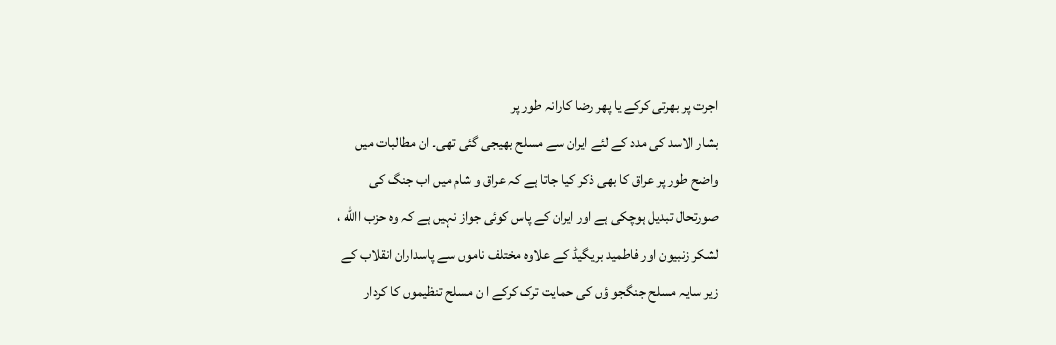اجرت پر بھرتی کرکے یا پھر رضا کارانہ طور پر
بشار الاسد کی مدد کے لئے ایران سے مسلح بھیجی گئی تھی۔ ان مطالبات میں
واضح طور پر عراق کا بھی ذکر کیا جاتا ہے کہ عراق و شام میں اب جنگ کی
صورتحال تبدیل ہوچکی ہے اور ایران کے پاس کوئی جواز نہیں ہے کہ وہ حزب االله ،
لشکر زنبیون اور فاطمید بریگیڈ کے علاوہ مختلف ناموں سے پاسداران انقلاب کے
زیر سایہ مسلح جنگجو ؤں کی حمایت ترک کرکے ا ن مسلح تنظیموں کا کردار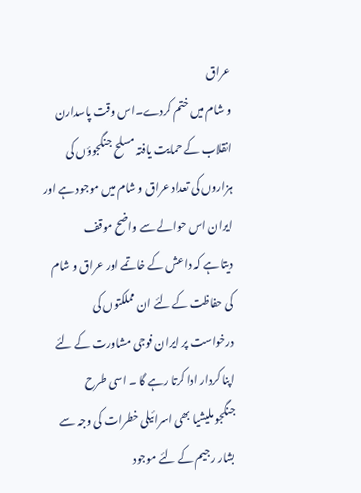عراق
و شام میں ختم کردے۔اس وقت پاسدارن انقلاب کے حمایت یافتہ مسلح جنگجوؤں کی
ہزاروں کی تعداد عراق و شام میں موجود ہے اور ایران اس حوالے سے واضح موقف
دیتا ہے کہ داعش کے خاتمے اور عراق و شام کی حفاظت کے لئے ان مملکتوں کی
درخواست پر ایران فوجی مشاورت کے لئے اپنا کردار ادا کرتا رہے گا ۔ اسی طرح
جنگجو ملیشیا بھی اسرائیلی خطرات کی وجہ سے بشار رجیم کے لئے موجود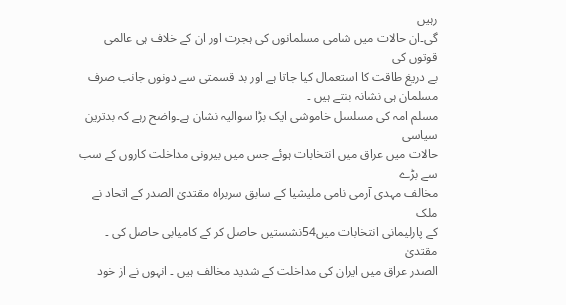رہیں
گی۔ان حالات میں شامی مسلمانوں کی ہجرت اور ان کے خلاف ہی عالمی قوتوں کی
بے دریغ طاقت کا استعمال کیا جاتا ہے اور بد قسمتی سے دونوں جانب صرف
مسلمان ہی نشانہ بنتے ہیں ۔
مسلم امہ کی مسلسل خاموشی ایک بڑا سوالیہ نشان ہے۔واضح رہے کہ بدترین سیاسی
حالات میں عراق میں انتخابات ہوئے جس میں بیرونی مداخلت کاروں کے سب سے بڑے
مخالف مہدی آرمی نامی ملیشیا کے سابق سربراہ مقتدیٰ الصدر کے اتحاد نے ملک
کے پارلیمانی انتخابات میں54نشستیں حاصل کر کے کامیابی حاصل کی ۔ مقتدیٰ
الصدر عراق میں ایران کی مداخلت کے شدید مخالف ہیں ۔ انہوں نے از خود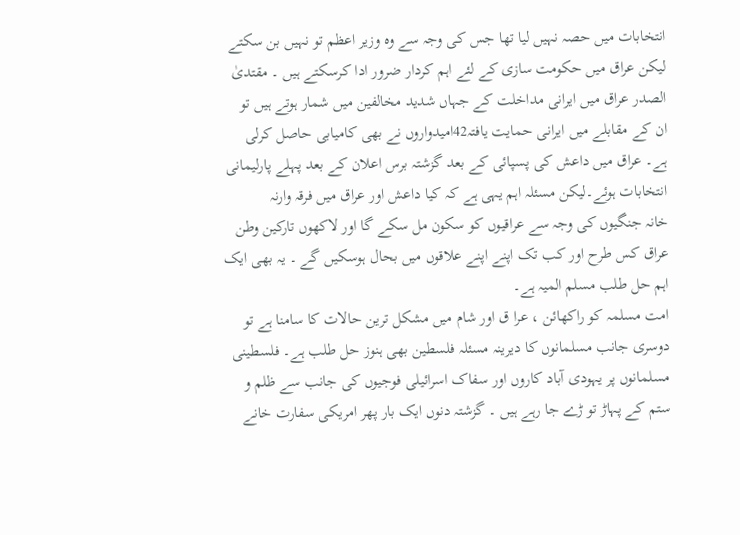انتخابات میں حصہ نہیں لیا تھا جس کی وجہ سے وہ وزیر اعظم تو نہیں بن سکتے
لیکن عراق میں حکومت سازی کے لئے اہم کردار ضرور ادا کرسکتے ہیں ۔ مقتدیٰ
الصدر عراق میں ایرانی مداخلت کے جہاں شدید مخالفین میں شمار ہوتے ہیں تو
ان کے مقابلے میں ایرانی حمایت یافتہ42امیدواروں نے بھی کامیابی حاصل کرلی
ہے۔ عراق میں داعش کی پسپائی کے بعد گزشتہ برس اعلان کے بعد پہلے پارلیمانی
انتخابات ہوئے۔لیکن مسئلہ اہم یہی ہے کہ کیا داعش اور عراق میں فرقہ وارنہ
خانہ جنگیوں کی وجہ سے عراقیوں کو سکون مل سکے گا اور لاکھوں تارکین وطن
عراق کس طرح اور کب تک اپنے اپنے علاقوں میں بحال ہوسکیں گے ۔ یہ بھی ایک
اہم حل طلب مسلم المیہ ہے۔
امت مسلمہ کو راکھائن ، عرا ق اور شام میں مشکل ترین حالات کا سامنا ہے تو
دوسری جانب مسلمانوں کا دیرینہ مسئلہ فلسطین بھی ہنوز حل طلب ہے۔ فلسطینی
مسلمانوں پر یہودی آباد کاروں اور سفاک اسرائیلی فوجیوں کی جانب سے ظلم و
ستم کے پہاڑ تو ڑے جا رہے ہیں ۔ گزشتہ دنوں ایک بار پھر امریکی سفارت خانے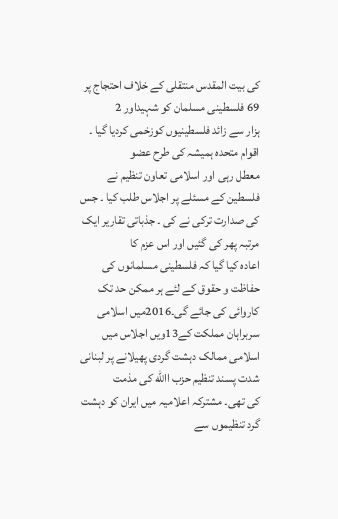کی بیت المقدس منتقلی کے خلاف احتجاج پر 69 فلسطینی مسلمان کو شہیداور 2
ہزار سے زائد فلسطینیوں کوزخمی کردیا گیا ۔ اقوام متحدہ ہمیشہ کی طرح عضو
معطل رہی اور اسلامی تعاون تنظیم نے فلسطین کے مسئلے پر اجلاس طلب کیا ۔ جس
کی صدارت ترکی نے کی ۔ جذباتی تقاریر ایک مرتبہ پھر کی گئیں اور اس عزم کا
اعادہ کیا گیا کہ فلسطینی مسلمانوں کی حفاظت و حقوق کے لئے ہر ممکن حد تک
کاروائی کی جائے گی۔2016میں اسلامی سربراہان مملکت کے13ویں اجلاس میں
اسلامی ممالک دہشت گردی پھیلانے پر لبنانی شدت پسند تنظیم حزب االله کی مذمت
کی تھی۔ مشترکہ اعلامیہ میں ایران کو دہشت گرد تنظیموں سے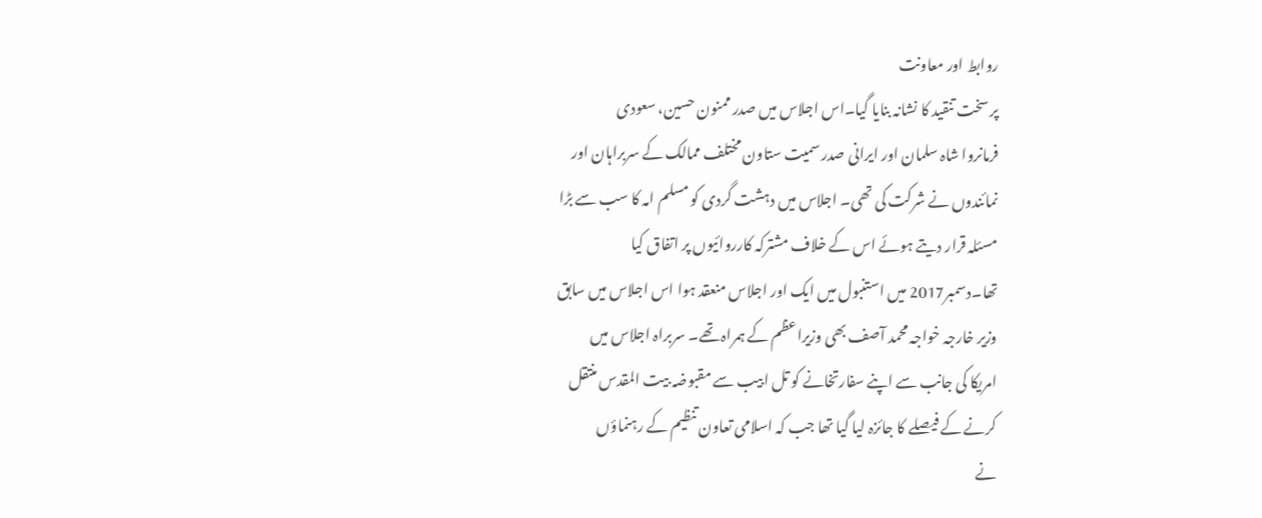روابط اور معاونت
پر سخت تنقید کا نشانہ بنایا گیا۔اس اجلاس میں صدر ممنون حسین، سعودی
فرمانروا شاہ سلمان اور ایرانی صدر سمیت ستاون مختلف ممالک کے سربراہان اور
نمائندوں نے شرکت کی تھی۔ اجلاس میں دہشت گردی کو مسلم امہ کا سب سے بڑا
مسئلہ قرار دیتے ہوئے اس کے خلاف مشترکہ کارروائیوں پر اتفاق کیا
تھا۔دسمبر2017 میں استنبول میں ایک اور اجلاس منعقد ہوا اس اجلاس میں سابق
وزیر خارجہ خواجہ محمد آصف بھی وزیراعظم کے ہمراہ تھے۔ سربراہ اجلاس میں
امریکا کی جانب سے اپنے سفارتخانے کو تل ابیب سے مقبوضہ بیت المقدس منتقل
کرنے کے فیصلے کا جائزہ لیا گیا تھا جب کہ اسلامی تعاون تنظیم کے رہنماؤں
نے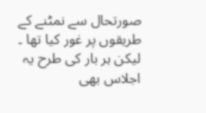صورتحال سے نمٹنے کے طریقوں پر غور کیا تھا ۔ لیکن ہر بار کی طرح یہ
اجلاس بھی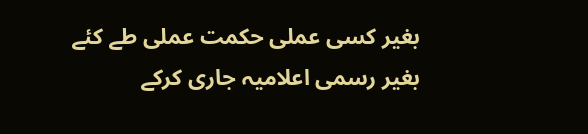بغیر کسی عملی حکمت عملی طے کئے بغیر رسمی اعلامیہ جاری کرکے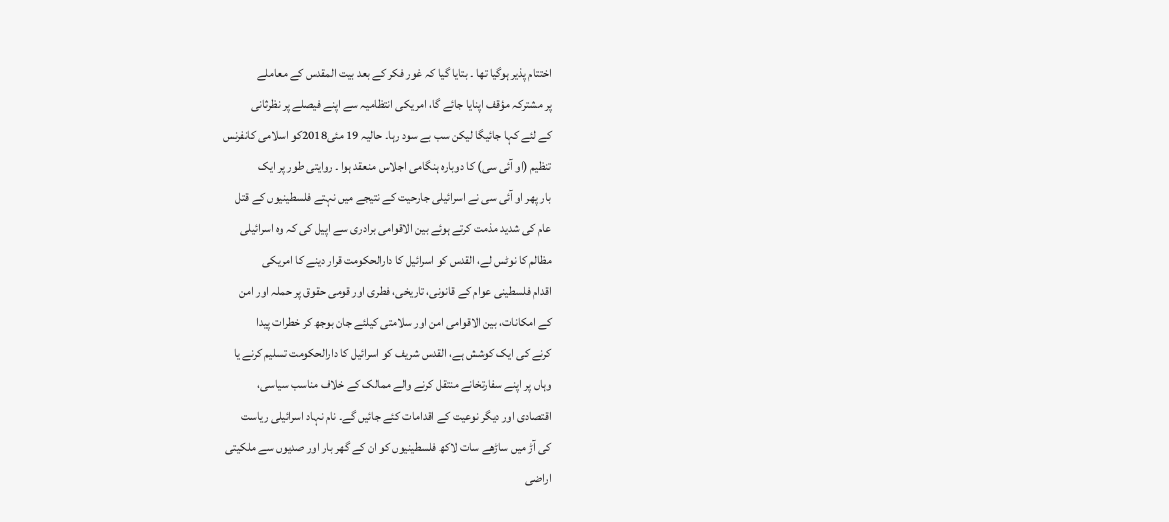اختتام پذیر ہوگیا تھا ۔ بتایا گیا کہ غور فکر کے بعد بیت المقدس کے معاملے
پر مشترکہ مؤقف اپنایا جائے گا، امریکی انتظامیہ سے اپنے فیصلے پر نظرثانی
کے لئے کہا جائیگا لیکن سب بے سود رہا۔ حالیہ 19 مئی2018کو اسلامی کانفرنس
تنظیم (او آئی سی) کا دوبارہ ہنگامی اجلاس منعقد ہوا ۔ روایتی طور پر ایک
بار پھر او آئی سی نے اسرائیلی جارحیت کے نتیجے میں نہتے فلسطینیوں کے قتل
عام کی شدید مذمت کرتے ہوئے بین الاقوامی برادری سے اپیل کی کہ وہ اسرائیلی
مظالم کا نوٹس لے، القدس کو اسرائیل کا دارالحکومت قرار دینے کا امریکی
اقدام فلسطینی عوام کے قانونی، تاریخی، فطری اور قومی حقوق پر حملہ اور امن
کے امکانات، بین الاقوامی امن اور سلامتی کیلئے جان بوجھ کر خطرات پیدا
کرنے کی ایک کوشش ہے، القدس شریف کو اسرائیل کا دارالحکومت تسلیم کرنے یا
وہاں پر اپنے سفارتخانے منتقل کرنے والے ممالک کے خلاف مناسب سیاسی،
اقتصادی اور دیگر نوعیت کے اقدامات کئے جائیں گے۔ نام نہاد اسرائیلی ریاست
کی آڑ میں ساڑھے سات لاکھ فلسطینیوں کو ان کے گھر بار اور صدیوں سے ملکیتی
اراضی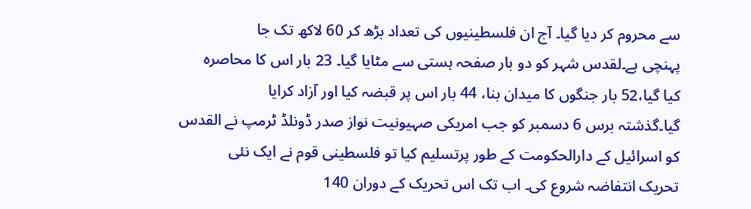سے محروم کر دیا گیا۔ آج ان فلسطینیوں کی تعداد بڑھ کر 60 لاکھ تک جا
پہنچی ہے۔لقدس شہر کو دو بار صفحہ ہستی سے مٹایا گیا۔ 23 بار اس کا محاصرہ
کیا گیا،52 بار جنگوں کا میدان بنا، 44 بار اس پر قبضہ کیا اور آزاد کرایا
گیا۔گذشتہ برس 6 دسمبر کو جب امریکی صہیونیت نواز صدر ڈونلڈ ٹرمپ نے القدس
کو اسرائیل کے دارالحکومت کے طور پرتسلیم کیا تو فلسطینی قوم نے ایک نئی
تحریک انتفاضہ شروع کی۔ اب تک اس تحریک کے دوران 140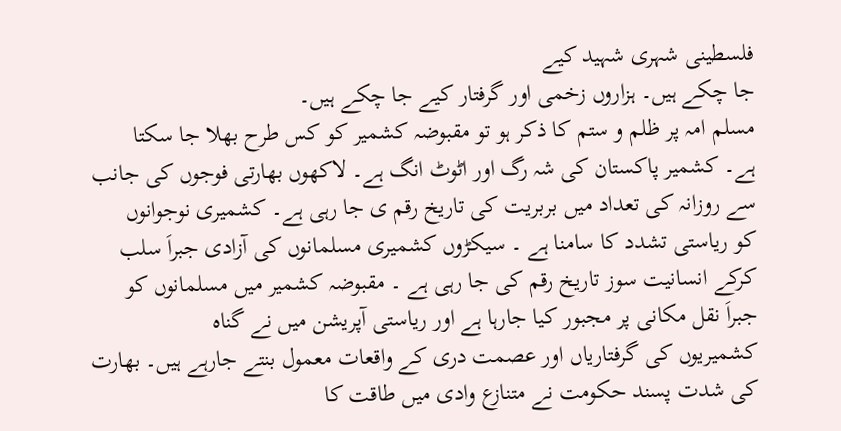فلسطینی شہری شہید کیے
جا چکے ہیں۔ ہزاروں زخمی اور گرفتار کیے جا چکے ہیں۔
مسلم امہ پر ظلم و ستم کا ذکر ہو تو مقبوضہ کشمیر کو کس طرح بھلا جا سکتا
ہے۔ کشمیر پاکستان کی شہ رگ اور اٹوٹ انگ ہے۔ لاکھوں بھارتی فوجوں کی جانب
سے روزانہ کی تعداد میں بربریت کی تاریخ رقم ی جا رہی ہے۔ کشمیری نوجوانوں
کو ریاستی تشدد کا سامنا ہے ۔ سیکڑوں کشمیری مسلمانوں کی آزادی جبراَ سلب
کرکے انسانیت سوز تاریخ رقم کی جا رہی ہے ۔ مقبوضہ کشمیر میں مسلمانوں کو
جبراَ نقل مکانی پر مجبور کیا جارہا ہے اور ریاستی آپریشن میں نے گناہ
کشمیریوں کی گرفتاریاں اور عصمت دری کے واقعات معمول بنتے جارہے ہیں۔ بھارت
کی شدت پسند حکومت نے متنازع وادی میں طاقت کا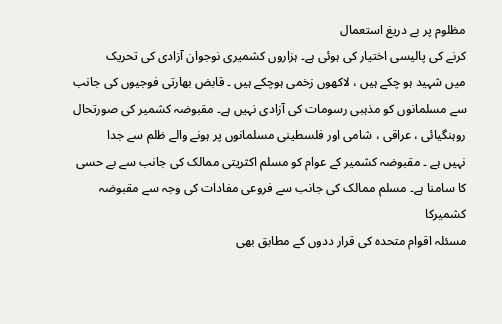مظلوم پر بے دریغ استعمال
کرنے کی پالیسی اختیار کی ہوئی ہے۔ ہزاروں کشمیری نوجوان آزادی کی تحریک
میں شہید ہو چکے ہیں ، لاکھوں زخمی ہوچکے ہیں ۔ قابض بھارتی فوجیوں کی جانب
سے مسلمانوں کو مذہبی رسومات کی آزادی نہیں ہے۔ مقبوضہ کشمیر کی صورتحال
روہنگیائی ، عراقی ، شامی اور فلسطینی مسلمانوں پر ہونے والے ظلم سے جدا
نہیں ہے ۔ مقبوضہ کشمیر کے عوام کو مسلم اکثریتی ممالک کی جانب سے بے حسی
کا سامنا ہے۔ مسلم ممالک کی جانب سے فروعی مفادات کی وجہ سے مقبوضہ کشمیرکا
مسئلہ اقوام متحدہ کی قرار ددوں کے مطابق بھی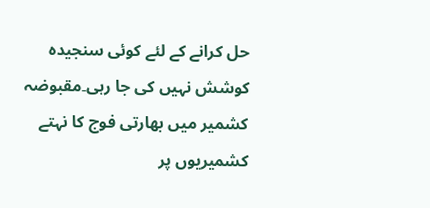حل کرانے کے لئے کوئی سنجیدہ
کوشش نہیں کی جا رہی۔مقبوضہ کشمیر میں بھارتی فوج کا نہتے کشمیریوں پر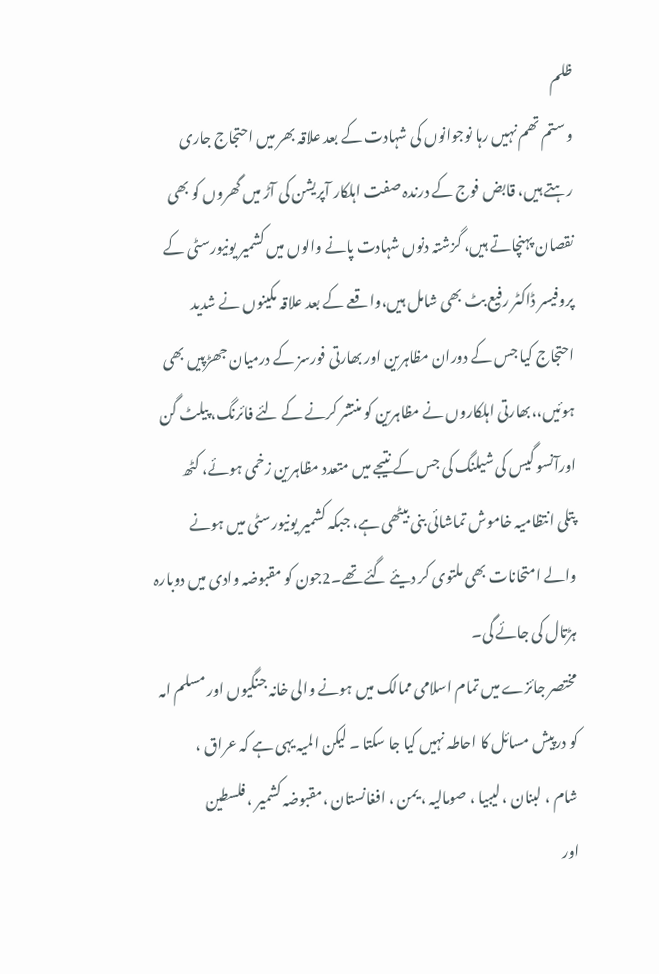ظلم
و ستم تھم نہیں رہا نوجوانوں کی شہادت کے بعد علاقہ بھر میں احتجاج جاری
رہتے ہیں، قابض فوج کے درندہ صفت اہلکار آپریشن کی آڑ میں گھروں کو بھی
نقصان پہنچاتے ہیں، گزشتہ دنوں شہادت پانے والوں میں کشمیر یونیورسٹی کے
پروفیسر ڈاکٹر رفیع بٹ بھی شامل ہیں،واقعے کے بعد علاقہ مکینوں نے شدید
احتجاج کیا جس کے دوران مظاہرین اور بھارتی فورسز کے درمیان جھڑپیں بھی
ہوئیں،،بھارتی اہلکاروں نے مظاہرین کو منتشر کرنے کے لئے فائرنگ، پیلٹ گن
اورآنسو گیس کی شیلنگ کی جس کے نتیجے میں متعدد مظاہرین زخمی ہوئے، کٹھ
پتلی انتظامیہ خاموش تماشائی بنی بیٹھی ہے، جبکہ کشمیر یونیورسٹی میں ہونے
والے امتحانات بھی ملتوی کر دیئے گئے تھے۔2جون کو مقبوضہ وادی میں دوبارہ
ہڑتال کی جائے گی۔
مختصر جائزے میں تمام اسلامی ممالک میں ہونے والی خانہ جنگیوں اور مسلم امہ
کو درپیش مسائل کا احاطہ نہیں کیا جا سکتا ۔ لیکن المیہ یہی ہے کہ عراق ،
شام ، لبنان ، لیبیا ، صومالیہ ، یمن ، افغانستان ،مقبوضہ کشمیر ، فلسطین
اور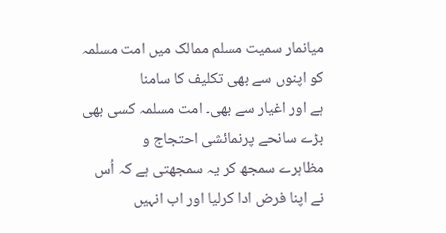میانمار سمیت مسلم ممالک میں امت مسلمہ کو اپنوں سے بھی تکلیف کا سامنا
ہے اور اغیار سے بھی۔ امت مسلمہ کسی بھی بڑے سانحے پرنمائشی احتجاج و
مظاہرے سمجھ کر یہ سمجھتی ہے کہ اُس نے اپنا فرض ادا کرلیا اور اب انہیں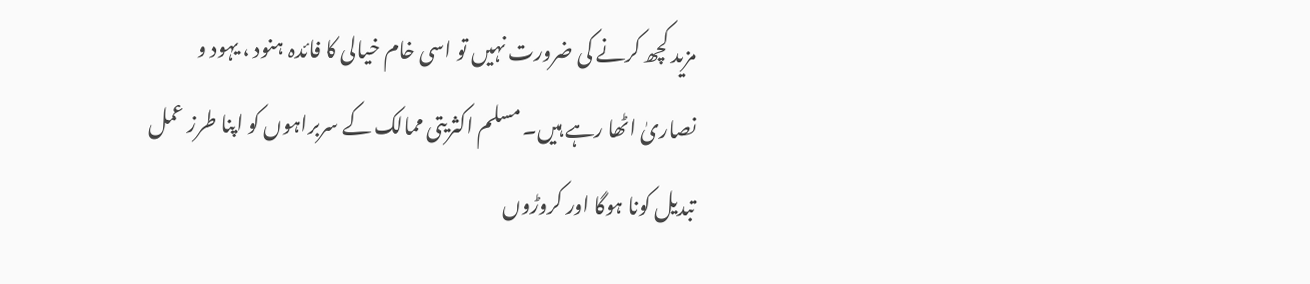مزید کچھ کرنے کی ضرورت نہیں تو اسی خام خیالی کا فائدہ ہنود ، یہود و
نصاریٰ اٹھا رہے ہیں۔ مسلم اکثریتی ممالک کے سربراہوں کو اپنا طرز عمل
تبدیل کونا ہوگا اور کروڑوں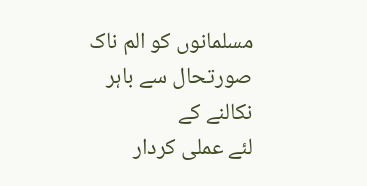مسلمانوں کو الم ناک صورتحال سے باہر نکالنے کے
لئے عملی کردار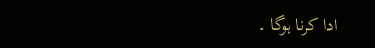ادا کرنا ہوگا ۔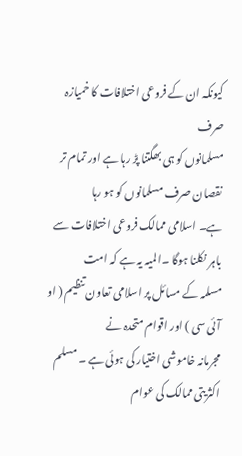کیونکہ ان کے فروعی اختلافات کا خمیازہ صرف
مسلمانوں کو ہی بھگتنا پڑ رہا ہے اور تمام تر نقصان صرف مسلمانوں کو ہو رہا
ہے۔ اسلامی ممالک فروعی اختلافات سے باہر نکلنا ہوگا ۔المیہ یہ ہے کہ امت
مسلمہ کے مسائل پر اسلامی تعاون تنظیم ( او آئی سی ) اور اقوام متحدہ نے
مجرمانہ خاموشی اختیار کی ہوئی ہے ۔ مسلم اکثریتی ممالک کی عوام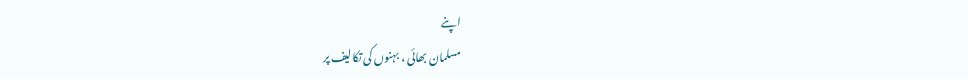اپنے
مسلمان بھائی ، بہنوں کی تکالیف پر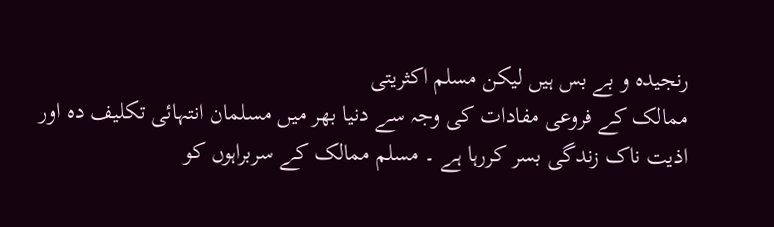رنجیدہ و بے بس ہیں لیکن مسلم اکثریتی
ممالک کے فروعی مفادات کی وجہ سے دنیا بھر میں مسلمان انتہائی تکلیف دہ اور
اذیت ناک زندگی بسر کررہا ہے ۔ مسلم ممالک کے سربراہوں کو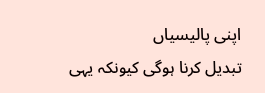اپنی پالیسیاں
تبدیل کرنا ہوگی کیونکہ یہی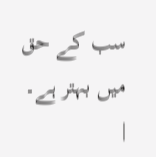سب کے حق میں بہتر ہے۔
|